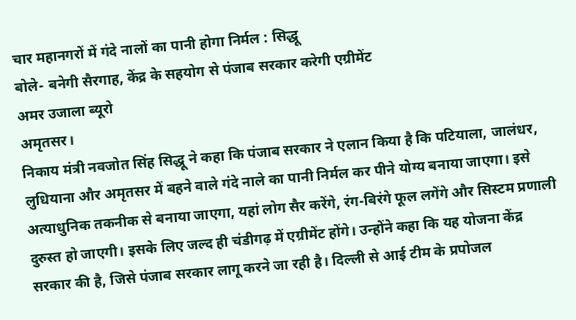चार महानगरों में गंदे नालों का पानी होगा निर्मल : सिद्धू
बोले- बनेगी सैरगाह, केंद्र के सहयोग से पंजाब सरकार करेगी एग्रीमेंट
अमर उजाला ब्यूरो
अमृतसर।
निकाय मंत्री नवजोत सिंह सिद्धू ने कहा कि पंजाब सरकार ने एलान किया है कि पटियाला, जालंधर, लुधियाना और अमृतसर में बहने वाले गंदे नाले का पानी निर्मल कर पीने योग्य बनाया जाएगा। इसे अत्याधुनिक तकनीक से बनाया जाएगा, यहां लोग सैर करेंगे, रंग-बिरंगे फूल लगेंगे और सिस्टम प्रणाली दुरुस्त हो जाएगी। इसके लिए जल्द ही चंडीगढ़ में एग्रीमेंट होंगे। उन्होंने कहा कि यह योजना केंद्र सरकार की है, जिसे पंजाब सरकार लागू करने जा रही है। दिल्ली से आई टीम के प्रपोजल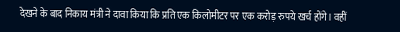देखने के बाद निकाय मंत्री ने दावा किया कि प्रति एक किलोमीटर पर एक करोड़ रुपये खर्च होंगे। वहीं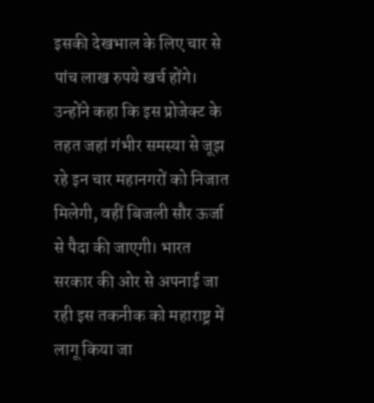इसकी देखभाल के लिए चार से पांच लाख रुपये खर्च होंगे।
उन्होंने कहा कि इस प्रोजेक्ट के तहत जहां गंभीर समस्या से जूझ रहे इन चार महानगरों को निजात मिलेगी, वहीं बिजली सौर ऊर्जा से पैदा की जाएगी। भारत सरकार की ओर से अपनाई जा रही इस तकनीक को महाराष्ट्र में लागू किया जा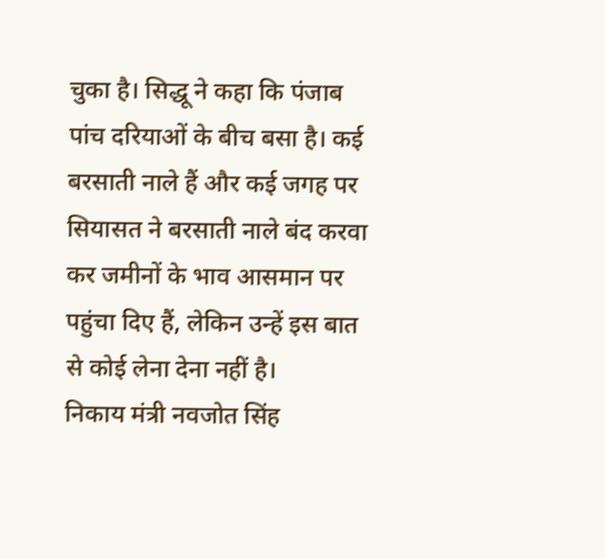चुका है। सिद्धू ने कहा कि पंजाब पांच दरियाओं के बीच बसा है। कई बरसाती नाले हैं और कई जगह पर सियासत ने बरसाती नाले बंद करवा कर जमीनों के भाव आसमान पर पहुंचा दिए हैं, लेकिन उन्हें इस बात से कोई लेना देना नहीं है।
निकाय मंत्री नवजोत सिंह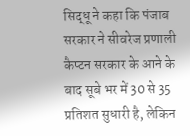सिद्धू ने कहा कि पंजाब सरकार ने सीवरेज प्रणाली कैप्टन सरकार के आने के बाद सूबे भर में 30 से 35 प्रतिशत सुधारी है, लेकिन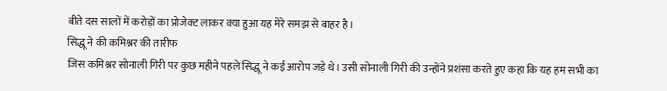बीते दस सालों में करोड़ों का प्रोजेक्ट लाकर क्या हुआ यह मेरे समझ से बाहर है।
सिद्धू ने की कमिश्नर की तारीफ
जिस कमिश्नर सोनाली गिरी पर कुछ महीने पहले सिद्धू ने कई आरोप जड़े थे। उसी सोनाली गिरी की उन्होंने प्रशंसा करते हुए कहा कि यह हम सभी का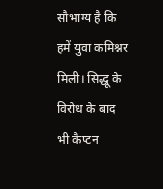सौभाग्य है कि हमें युवा कमिश्नर मिली। सिद्धू के विरोध के बाद भी कैप्टन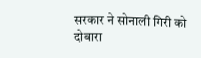सरकार ने सोनाली गिरी को दोबारा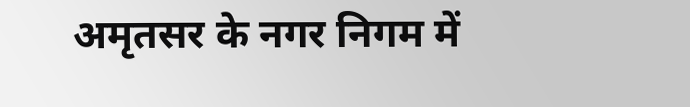अमृतसर के नगर निगम में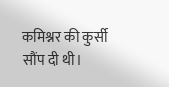कमिश्नर की कुर्सी सौंप दी थी।